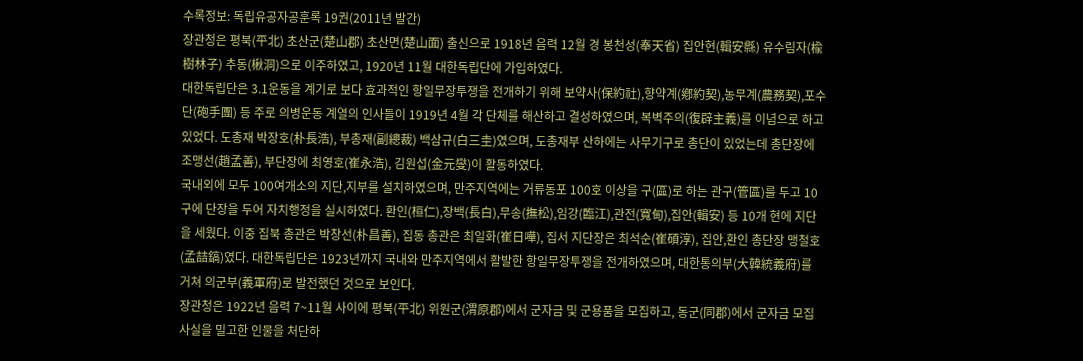수록정보: 독립유공자공훈록 19권(2011년 발간)
장관청은 평북(平北) 초산군(楚山郡) 초산면(楚山面) 출신으로 1918년 음력 12월 경 봉천성(奉天省) 집안현(輯安縣) 유수림자(楡樹林子) 추동(楸洞)으로 이주하였고, 1920년 11월 대한독립단에 가입하였다.
대한독립단은 3.1운동을 계기로 보다 효과적인 항일무장투쟁을 전개하기 위해 보약사(保約社),향약계(鄕約契),농무계(農務契),포수단(砲手團) 등 주로 의병운동 계열의 인사들이 1919년 4월 각 단체를 해산하고 결성하였으며, 복벽주의(復辟主義)를 이념으로 하고 있었다. 도총재 박장호(朴長浩), 부총재(副總裁) 백삼규(白三圭)였으며, 도총재부 산하에는 사무기구로 총단이 있었는데 총단장에 조맹선(趙孟善), 부단장에 최영호(崔永浩), 김원섭(金元燮)이 활동하였다.
국내외에 모두 100여개소의 지단,지부를 설치하였으며, 만주지역에는 거류동포 100호 이상을 구(區)로 하는 관구(管區)를 두고 10구에 단장을 두어 자치행정을 실시하였다. 환인(桓仁),장백(長白),무송(撫松),임강(臨江),관전(寬甸),집안(輯安) 등 10개 현에 지단을 세웠다. 이중 집북 총관은 박창선(朴昌善), 집동 총관은 최일화(崔日嘩), 집서 지단장은 최석순(崔碩淳), 집안,환인 총단장 맹철호(孟喆鎬)였다. 대한독립단은 1923년까지 국내와 만주지역에서 활발한 항일무장투쟁을 전개하였으며, 대한통의부(大韓統義府)를 거쳐 의군부(義軍府)로 발전했던 것으로 보인다.
장관청은 1922년 음력 7~11월 사이에 평북(平北) 위원군(渭原郡)에서 군자금 및 군용품을 모집하고, 동군(同郡)에서 군자금 모집 사실을 밀고한 인물을 처단하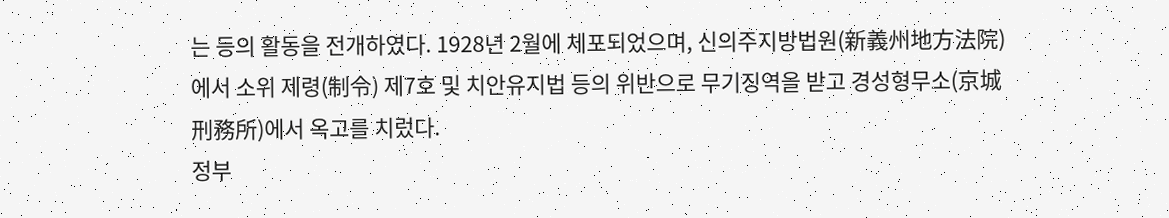는 등의 활동을 전개하였다. 1928년 2월에 체포되었으며, 신의주지방법원(新義州地方法院)에서 소위 제령(制令) 제7호 및 치안유지법 등의 위반으로 무기징역을 받고 경성형무소(京城刑務所)에서 옥고를 치렀다.
정부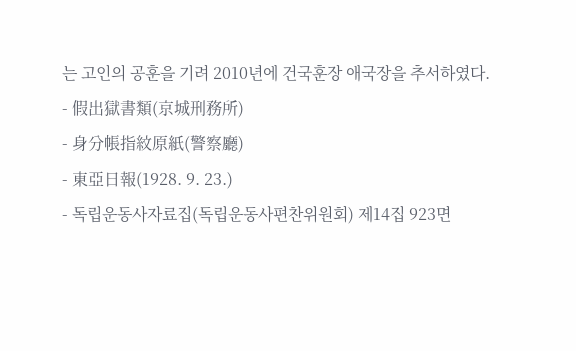는 고인의 공훈을 기려 2010년에 건국훈장 애국장을 추서하였다.
- 假出獄書類(京城刑務所)
- 身分帳指紋原紙(警察廳)
- 東亞日報(1928. 9. 23.)
- 독립운동사자료집(독립운동사편찬위원회) 제14집 923면